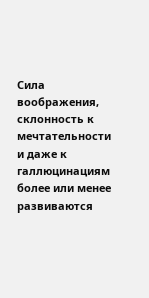Сила воображения, склонность к мечтательности и даже к галлюцинациям более или менее развиваются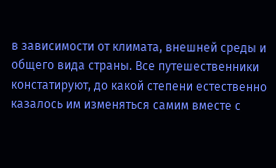в зависимости от климата, внешней среды и общего вида страны. Все путешественники констатируют, до какой степени естественно казалось им изменяться самим вместе с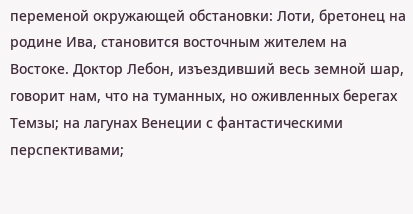переменой окружающей обстановки: Лоти, бретонец на родине Ива, становится восточным жителем на Востоке. Доктор Лебон, изъездивший весь земной шар, говорит нам, что на туманных, но оживленных берегах Темзы; на лагунах Венеции с фантастическими перспективами;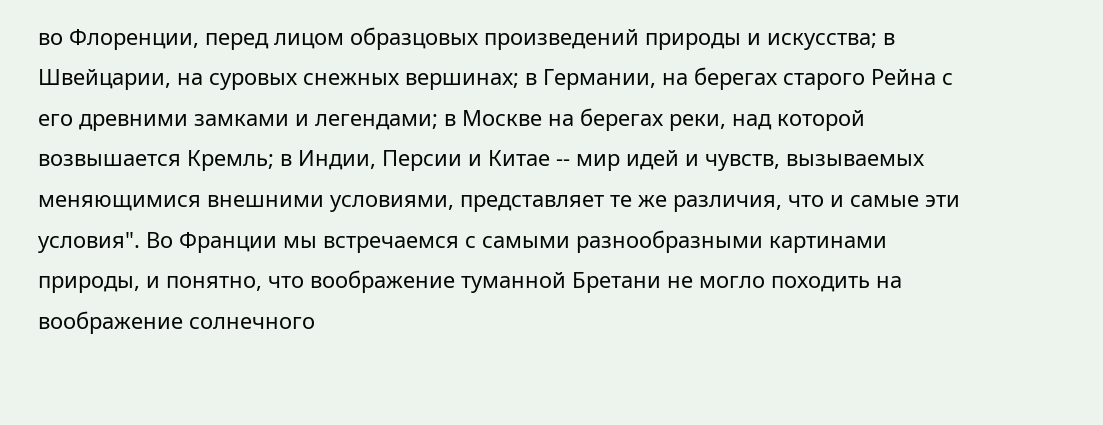во Флоренции, перед лицом образцовых произведений природы и искусства; в Швейцарии, на суровых снежных вершинах; в Германии, на берегах старого Рейна с его древними замками и легендами; в Москве на берегах реки, над которой возвышается Кремль; в Индии, Персии и Китае -- мир идей и чувств, вызываемых меняющимися внешними условиями, представляет те же различия, что и самые эти условия". Во Франции мы встречаемся с самыми разнообразными картинами природы, и понятно, что воображение туманной Бретани не могло походить на воображение солнечного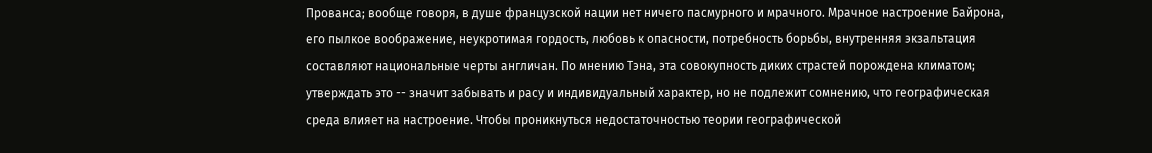Прованса; вообще говоря, в душе французской нации нет ничего пасмурного и мрачного. Мрачное настроение Байрона, его пылкое воображение, неукротимая гордость, любовь к опасности, потребность борьбы, внутренняя экзальтация составляют национальные черты англичан. По мнению Тэна, эта совокупность диких страстей порождена климатом; утверждать это -- значит забывать и расу и индивидуальный характер, но не подлежит сомнению, что географическая среда влияет на настроение. Чтобы проникнуться недостаточностью теории географической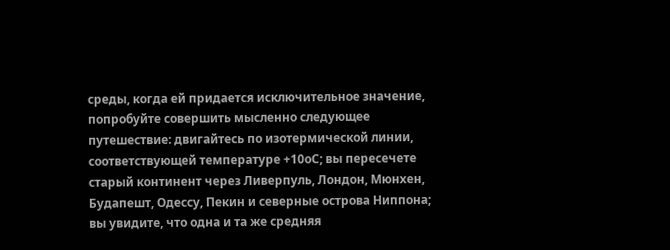среды, когда ей придается исключительное значение, попробуйте совершить мысленно следующее путешествие: двигайтесь по изотермической линии, соответствующей температуре +10оC; вы пересечете старый континент через Ливерпуль, Лондон, Мюнхен, Будапешт, Одессу, Пекин и северные острова Ниппона; вы увидите, что одна и та же средняя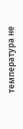температура не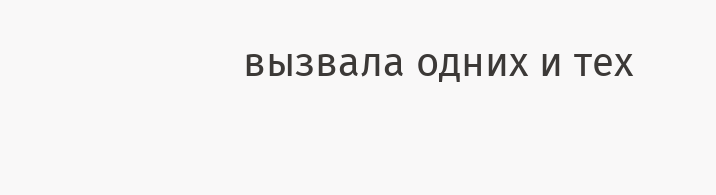вызвала одних и тех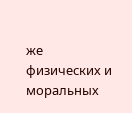же физических и моральных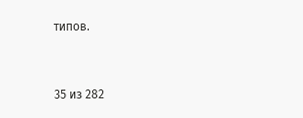типов.


35 из 282